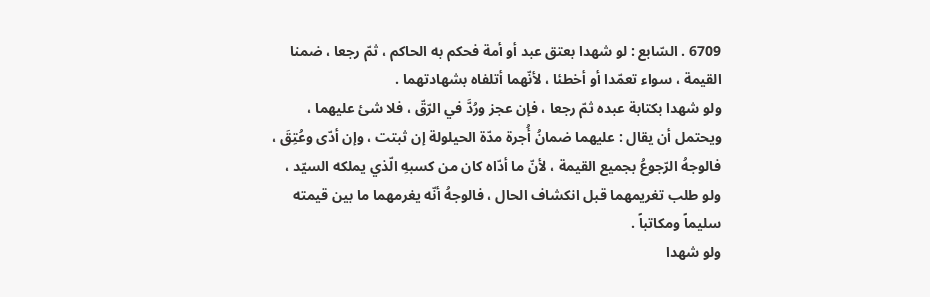6709 . السّابع : لو شهدا بعتق عبد أو أمة فحكم به الحاكم ، ثمّ رجعا ، ضمنا
القيمة ، سواء تعمّدا أو أخطئا ، لأنّهما أتلفاه بشهادتهما .
ولو شهدا بكتابة عبده ثمّ رجعا ، فإن عجز ورُدَّ في الرّقّ ، فلا شئ عليهما ،
ويحتمل أن يقال : عليهما ضمانُ أُجرة مدّة الحيلولة إن ثبتت ، وإن أدّى وعُتِقَ ،
فالوجهُ الرّجوعُ بجميع القيمة ، لأنّ ما أدّاه كان من كسبهِ الّذي يملكه السيّد ،
ولو طلب تغريمهما قبل انكشاف الحال ، فالوجهُ أنّه يغرمهما ما بين قيمته
سليماً ومكاتباً .
ولو شهدا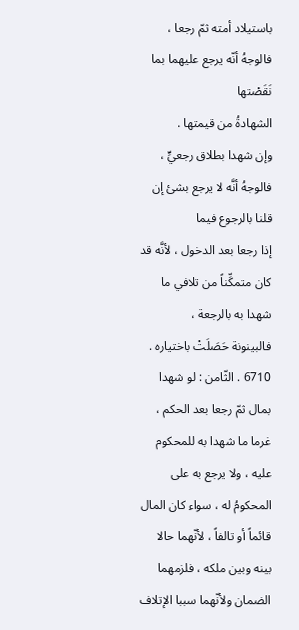باستيلاد أمته ثمّ رجعا ، فالوجهُ أنّه يرجع عليهما بما نَقَصْتها
الشهادةُ من قيمتها .
وإن شهدا بطلاق رجعيٍّ ، فالوجهُ أنَّه لا يرجع بشئ إن قلنا بالرجوع فيما
إذا رجعا بعد الدخول ، لأنَّه قد كان متمكِّناً من تلافي ما شهدا به بالرجعة ،
فالبينونة حَصَلَتْ باختياره .
6710 . الثّامن : لو شهدا بمال ثمّ رجعا بعد الحكم ، غرما ما شهدا به للمحكوم
عليه ، ولا يرجع به على المحكومُ له ، سواء كان المال قائماً أو تالفاً ، لأنّهما حالا
بينه وبين ملكه ، فلزمهما الضمان ولأنّهما سببا الإتلاف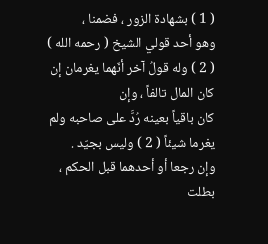( 1 ) بشهادة الزور ، فضمنا ،
وهو أحد قولي الشيخ ( رحمه الله ) ( 2 ) وله قولُ آخر أنّهما يغرمان إن كان المال تالفاً ، وإن
كان باقياً بعينه رُدَّ على صاحبه ولم يغرما شيئاً ( 2 ) وليس بجيّد .
وإن رجعا أو أحدهما قبل الحكم ، بطلت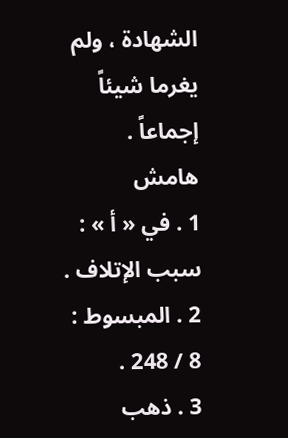الشهادة ، ولم يغرما شيئاً إجماعاً .
هامش
1 . في « أ » : سبب الإتلاف .
2 . المبسوط : 8 / 248 .
3 . ذهب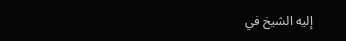إليه الشيخ في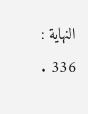النهاية : 336 .